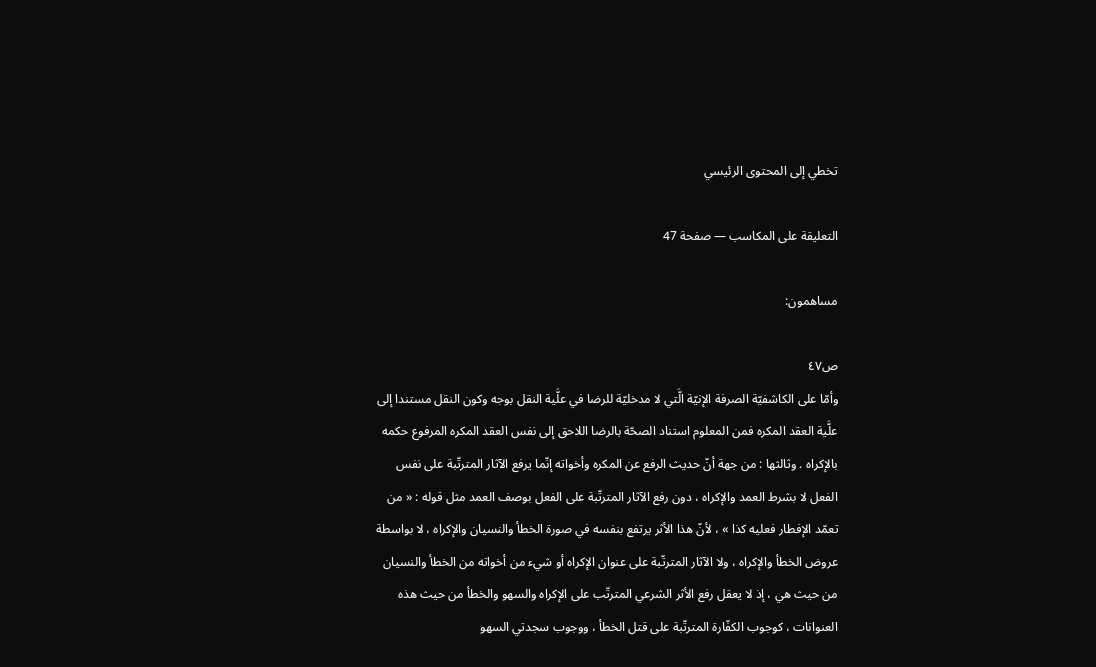تخطي إلى المحتوى الرئيسي

التعليقة على المكاسب — صفحة 47

مساهمون:

ص٤٧
وأمّا على الكاشفيّة الصرفة الإنيّة الَّتي لا مدخليّة للرضا في علَّية النقل بوجه وكون النقل مستندا إلى علَّية العقد المكره فمن المعلوم استناد الصحّة بالرضا اللاحق إلى نفس العقد المكره المرفوع حكمه بالإكراه . وثالثها : من جهة أنّ حديث الرفع عن المكره وأخواته إنّما يرفع الآثار المترتّبة على نفس الفعل لا بشرط العمد والإكراه ، دون رفع الآثار المترتّبة على الفعل بوصف العمد مثل قوله : « من تعمّد الإفطار فعليه كذا » ، لأنّ هذا الأثر يرتفع بنفسه في صورة الخطأ والنسيان والإكراه ، لا بواسطة عروض الخطأ والإكراه ، ولا الآثار المترتّبة على عنوان الإكراه أو شيء من أخواته من الخطأ والنسيان من حيث هي ، إذ لا يعقل رفع الأثر الشرعي المترتّب على الإكراه والسهو والخطأ من حيث هذه العنوانات ، كوجوب الكفّارة المترتّبة على قتل الخطأ ، ووجوب سجدتي السهو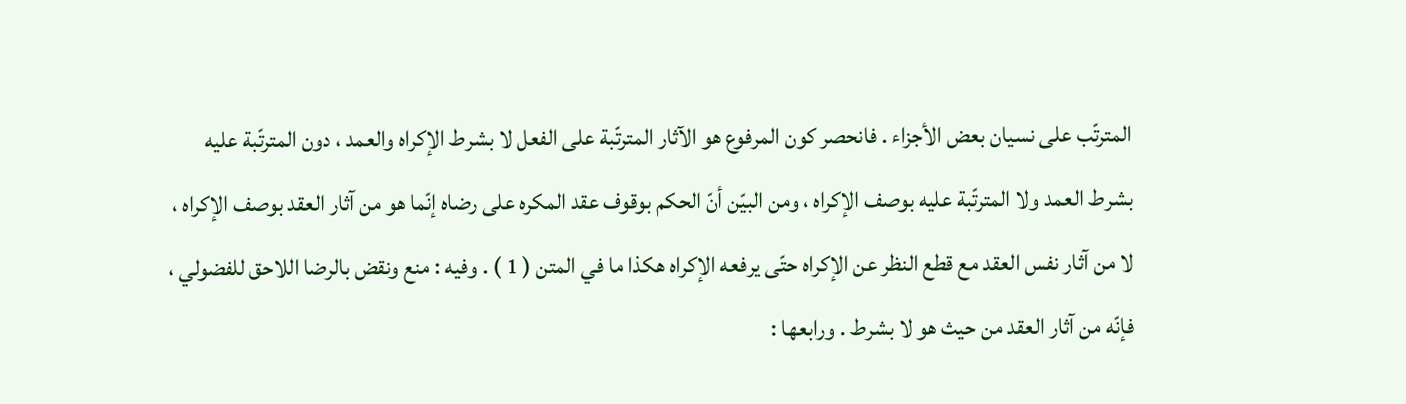المترتّب على نسيان بعض الأجزاء . فانحصر كون المرفوع هو الآثار المترتّبة على الفعل لا بشرط الإكراه والعمد ، دون المترتّبة عليه بشرط العمد ولا المترتّبة عليه بوصف الإكراه ، ومن البيّن أنّ الحكم بوقوف عقد المكره على رضاه إنّما هو من آثار العقد بوصف الإكراه ، لا من آثار نفس العقد مع قطع النظر عن الإكراه حتّى يرفعه الإكراه هكذا ما في المتن ( 1 ) . وفيه : منع ونقض بالرضا اللاحق للفضولي ، فإنّه من آثار العقد من حيث هو لا بشرط . ورابعها :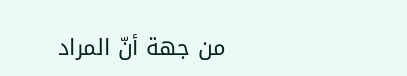من جهة أنّ المراد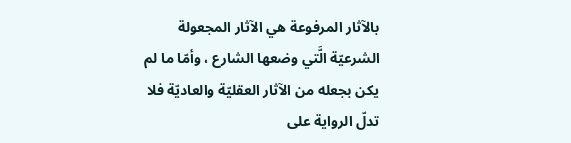بالآثار المرفوعة هي الآثار المجعولة الشرعيّة الَّتي وضعها الشارع ، وأمّا ما لم يكن بجعله من الآثار العقليّة والعاديّة فلا تدلّ الرواية على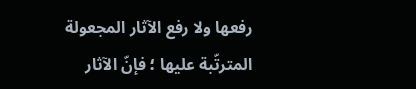رفعها ولا رفع الآثار المجعولة المترتّبة عليها ؛ فإنّ الآثار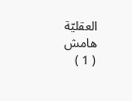العقليّة
هامش
( 1 )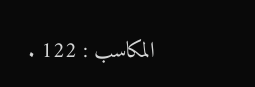المكاسب : 122 .